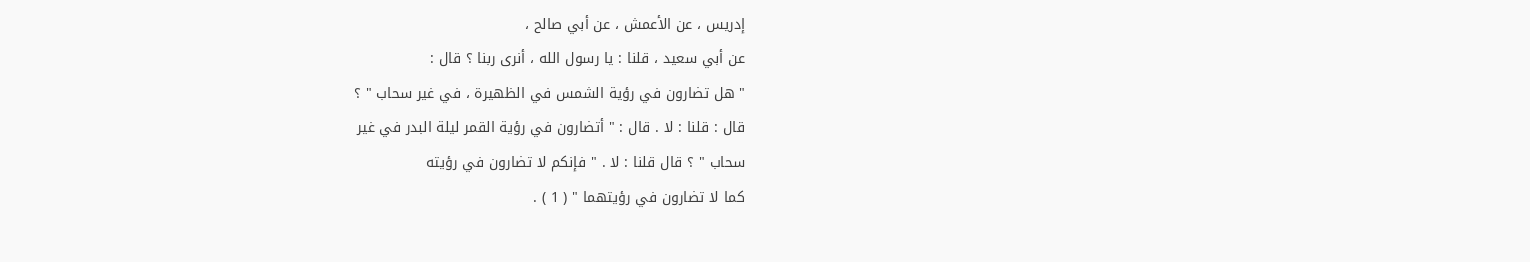إدريس ، عن الأعمش ، عن أبي صالح ،
عن أبي سعيد ، قلنا : يا رسول الله ، أنرى ربنا ؟ قال :
" هل تضارون في رؤية الشمس في الظهيرة ، في غير سحاب " ؟
قال : قلنا : لا . قال : " أتضارون في رؤية القمر ليلة البدر في غير
سحاب " ؟ قال قلنا : لا . " فإنكم لا تضارون في رؤيته
كما لا تضارون في رؤيتهما " ( 1 ) .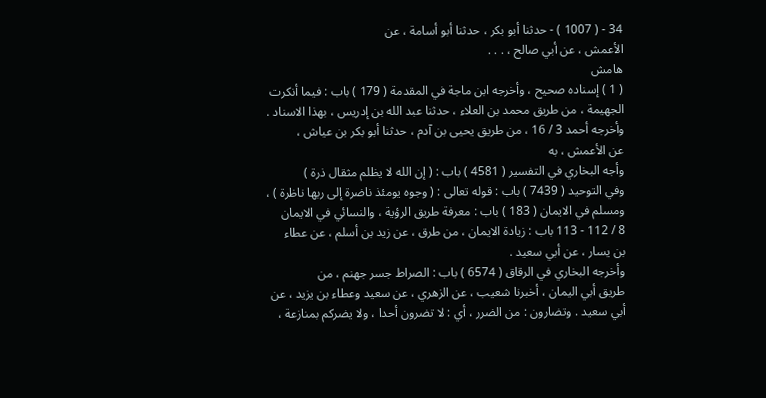34 - ( 1007 ) - حدثنا أبو بكر ، حدثنا أبو أسامة ، عن
الأعمش ، عن أبي صالح ، . . .
هامش
( 1 ) إسناده صحيح ، وأخرجه ابن ماجة في المقدمة ( 179 ) باب : فيما أنكرت
الجهيمة ، من طريق محمد بن العلاء ، حدثنا عبد الله بن إدريس ، بهذا الاسناد .
وأخرجه أحمد 3 / 16 ، من طريق يحيى بن آدم ، حدثنا أبو بكر بن عياش ،
عن الأعمش ، به
وأجه البخاري في التفسير ( 4581 ) باب : ( إن الله لا يظلم مثقال ذرة )
وفي التوحيد ( 7439 ) باب : قوله تعالى : ( وجوه يومئذ ناضرة إلى ربها ناظرة ) ،
ومسلم في الايمان ( 183 ) باب : معرفة طريق الرؤية ، والنسائي في الايمان
8 / 112 - 113 باب : زيادة الايمان ، من طرق ، عن زيد بن أسلم ، عن عطاء
بن يسار ، عن أبي سعيد .
وأخرجه البخاري في الرقاق ( 6574 ) باب : الصراط جسر جهنم ، من
طريق أبي اليمان ، أخبرنا شعيب ، عن الزهري ، عن سعيد وعطاء بن يزيد ، عن
أبي سعيد . وتضارون : من الضرر ، أي : لا تضرون أحدا ، ولا يضركم بمنازعة ،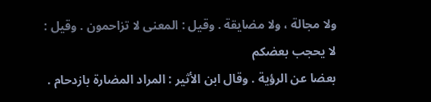ولا مجالة ، ولا مضايقة . وقيل : المعنى لا تزاحمون . وقيل : لا يحجب بعضكم
بعضا عن الرؤية . وقال ابن الأثير : المراد المضارة بازدحام .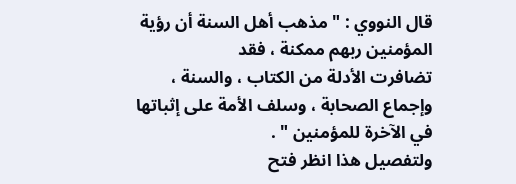قال النووي : " مذهب أهل السنة أن رؤية المؤمنين ربهم ممكنة ، فقد
تضافرت الأدلة من الكتاب ، والسنة ، وإجماع الصحابة ، وسلف الأمة على إثباتها
في الآخرة للمؤمنين " .
ولتفصيل هذا انظر فتح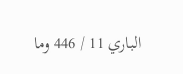الباري 11 / 446 وما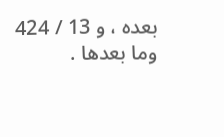بعده ، و 13 / 424 وما بعدها .